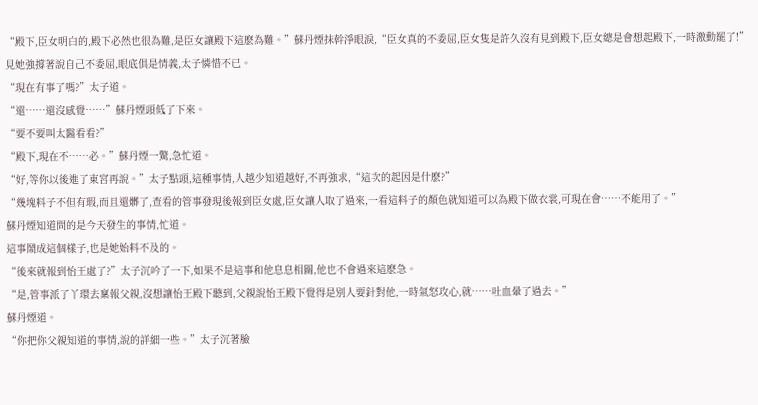“殿下,臣女明白的,殿下必然也很為難,是臣女讓殿下這麽為難。”蘇丹煙抹幹淨眼淚,“臣女真的不委屈,臣女隻是許久沒有見到殿下,臣女總是會想起殿下,一時激動罷了!”
見她強撐著說自己不委屈,眼底俱是情義,太子憐惜不已。
“現在有事了嗎?”太子道。
“還……還沒感覺……”蘇丹煙頭低了下來。
“要不要叫太醫看看?”
“殿下,現在不……必。”蘇丹煙一驚,急忙道。
“好,等你以後進了東宮再說。”太子點頭,這種事情,人越少知道越好,不再強求,“這次的起因是什麽?”
“幾塊料子不但有瑕,而且還髒了,查看的管事發現後報到臣女處,臣女讓人取了過來,一看這料子的顏色就知道可以為殿下做衣裳,可現在會……不能用了。”
蘇丹煙知道問的是今天發生的事情,忙道。
這事鬧成這個樣子,也是她始料不及的。
“後來就報到怡王處了?”太子沉吟了一下,如果不是這事和他息息相關,他也不會過來這麽急。
“是,管事派了丫環去稟報父親,沒想讓怡王殿下聽到,父親說怡王殿下覺得是別人要針對他,一時氣怒攻心,就……吐血暈了過去。”
蘇丹煙道。
“你把你父親知道的事情,說的詳細一些。”太子沉著臉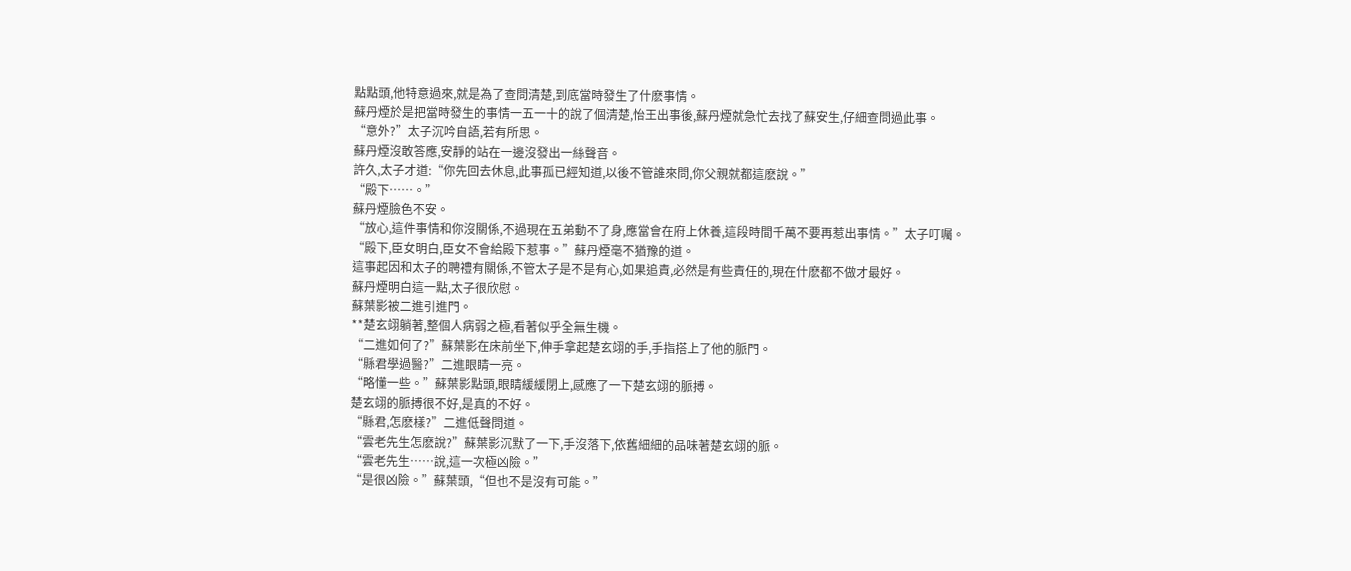點點頭,他特意過來,就是為了查問清楚,到底當時發生了什麽事情。
蘇丹煙於是把當時發生的事情一五一十的說了個清楚,怡王出事後,蘇丹煙就急忙去找了蘇安生,仔細查問過此事。
“意外?”太子沉吟自語,若有所思。
蘇丹煙沒敢答應,安靜的站在一邊沒發出一絲聲音。
許久,太子才道:“你先回去休息,此事孤已經知道,以後不管誰來問,你父親就都這麽說。”
“殿下……。”
蘇丹煙臉色不安。
“放心,這件事情和你沒關係,不過現在五弟動不了身,應當會在府上休養,這段時間千萬不要再惹出事情。”太子叮囑。
“殿下,臣女明白,臣女不會給殿下惹事。”蘇丹煙毫不猶豫的道。
這事起因和太子的聘禮有關係,不管太子是不是有心,如果追責,必然是有些責任的,現在什麽都不做才最好。
蘇丹煙明白這一點,太子很欣慰。
蘇葉影被二進引進門。
**楚玄翊躺著,整個人病弱之極,看著似乎全無生機。
“二進如何了?”蘇葉影在床前坐下,伸手拿起楚玄翊的手,手指搭上了他的脈門。
“縣君學過醫?”二進眼睛一亮。
“略懂一些。”蘇葉影點頭,眼睛緩緩閉上,感應了一下楚玄翊的脈搏。
楚玄翊的脈搏很不好,是真的不好。
“縣君,怎麽樣?”二進低聲問道。
“雲老先生怎麽說?”蘇葉影沉默了一下,手沒落下,依舊細細的品味著楚玄翊的脈。
“雲老先生……說,這一次極凶險。”
“是很凶險。”蘇葉頭,“但也不是沒有可能。”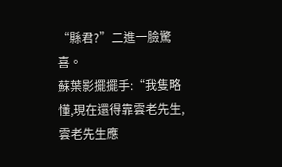“縣君?”二進一臉驚喜。
蘇葉影擺擺手:“我隻略懂,現在還得靠雲老先生,雲老先生應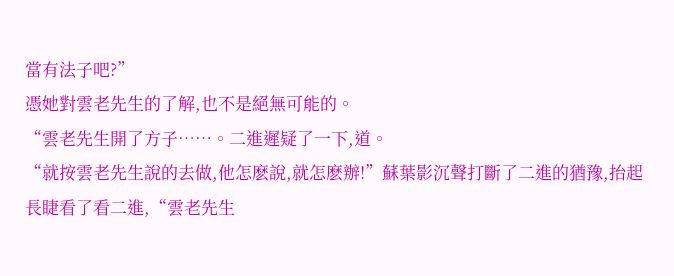當有法子吧?”
憑她對雲老先生的了解,也不是絕無可能的。
“雲老先生開了方子……。二進遲疑了一下,道。
“就按雲老先生說的去做,他怎麽說,就怎麽辦!”蘇葉影沉聲打斷了二進的猶豫,抬起長睫看了看二進,“雲老先生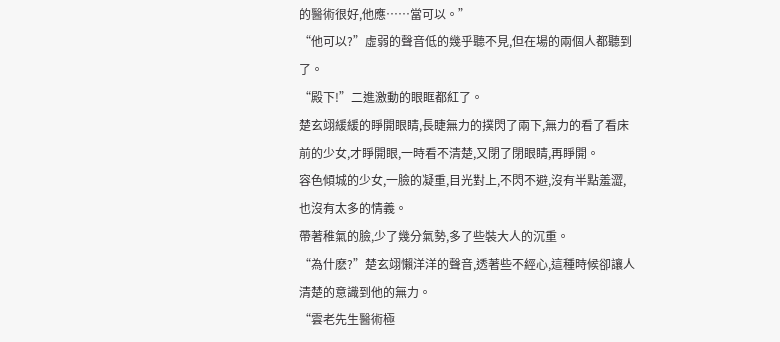的醫術很好,他應……當可以。”
“他可以?”虛弱的聲音低的幾乎聽不見,但在場的兩個人都聽到了。
“殿下!”二進激動的眼眶都紅了。
楚玄翊緩緩的睜開眼睛,長睫無力的撲閃了兩下,無力的看了看床前的少女,才睜開眼,一時看不清楚,又閉了閉眼睛,再睜開。
容色傾城的少女,一臉的凝重,目光對上,不閃不避,沒有半點羞澀,也沒有太多的情義。
帶著稚氣的臉,少了幾分氣勢,多了些裝大人的沉重。
“為什麽?”楚玄翊懶洋洋的聲音,透著些不經心,這種時候卻讓人清楚的意識到他的無力。
“雲老先生醫術極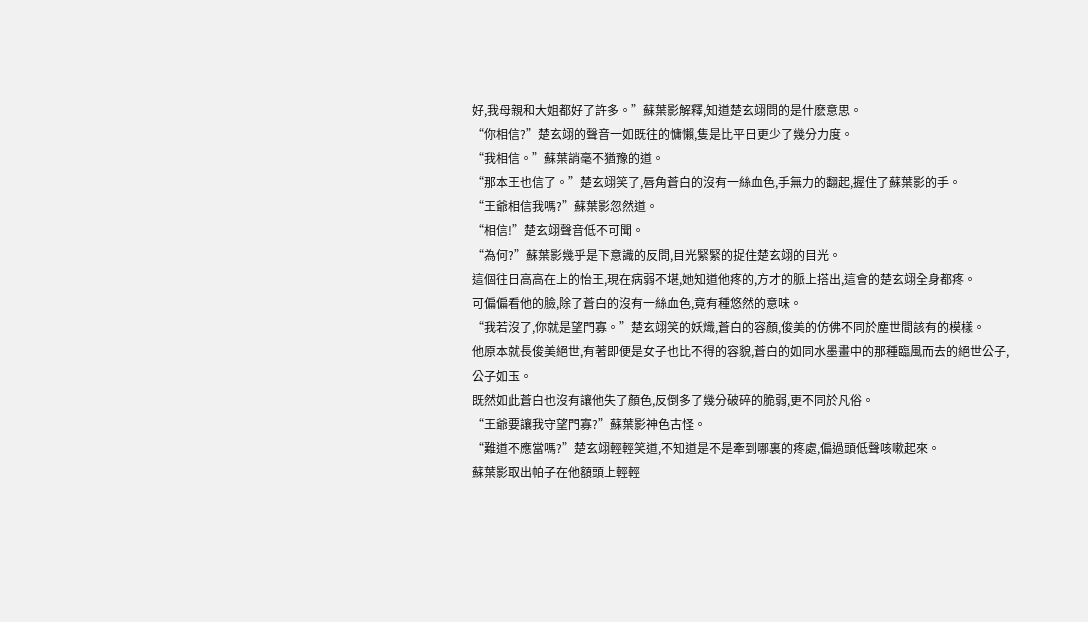好,我母親和大姐都好了許多。”蘇葉影解釋,知道楚玄翊問的是什麽意思。
“你相信?”楚玄翊的聲音一如既往的慵懶,隻是比平日更少了幾分力度。
“我相信。”蘇葉誚毫不猶豫的道。
“那本王也信了。”楚玄翊笑了,唇角蒼白的沒有一絲血色,手無力的翻起,握住了蘇葉影的手。
“王爺相信我嗎?”蘇葉影忽然道。
“相信!”楚玄翊聲音低不可聞。
“為何?”蘇葉影幾乎是下意識的反問,目光緊緊的捉住楚玄翊的目光。
這個往日高高在上的怡王,現在病弱不堪,她知道他疼的,方才的脈上搭出,這會的楚玄翊全身都疼。
可偏偏看他的臉,除了蒼白的沒有一絲血色,竟有種悠然的意味。
“我若沒了,你就是望門寡。”楚玄翊笑的妖熾,蒼白的容顏,俊美的仿佛不同於塵世間該有的模樣。
他原本就長俊美絕世,有著即便是女子也比不得的容貌,蒼白的如同水墨畫中的那種臨風而去的絕世公子,公子如玉。
既然如此蒼白也沒有讓他失了顏色,反倒多了幾分破碎的脆弱,更不同於凡俗。
“王爺要讓我守望門寡?”蘇葉影神色古怪。
“難道不應當嗎?”楚玄翊輕輕笑道,不知道是不是牽到哪裏的疼處,偏過頭低聲咳嗽起來。
蘇葉影取出帕子在他額頭上輕輕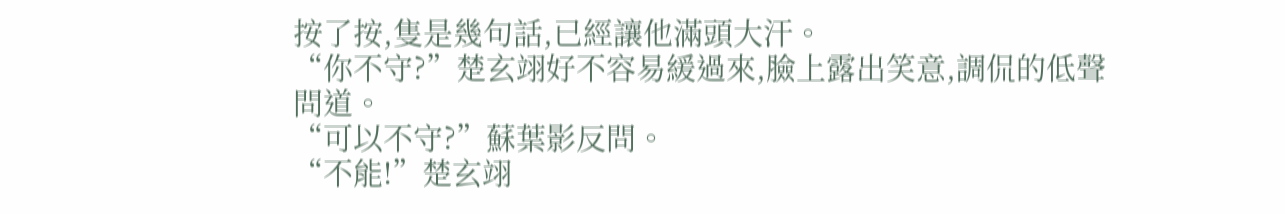按了按,隻是幾句話,已經讓他滿頭大汗。
“你不守?”楚玄翊好不容易緩過來,臉上露出笑意,調侃的低聲問道。
“可以不守?”蘇葉影反問。
“不能!”楚玄翊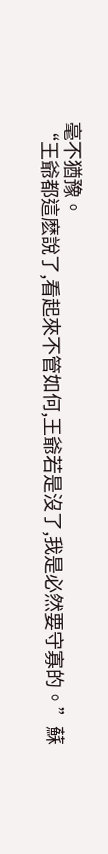毫不猶豫。
“王爺都這麽說了,看起來不管如何,王爺若是沒了,我是必然要守寡的。”蘇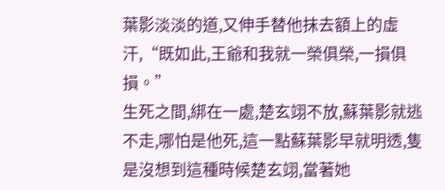葉影淡淡的道,又伸手替他抹去額上的虛汗,“既如此,王爺和我就一榮俱榮,一損俱損。”
生死之間,綁在一處,楚玄翊不放,蘇葉影就逃不走,哪怕是他死,這一點蘇葉影早就明透,隻是沒想到這種時候楚玄翊,當著她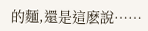的麵,還是這麽說……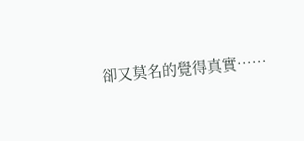卻又莫名的覺得真實……